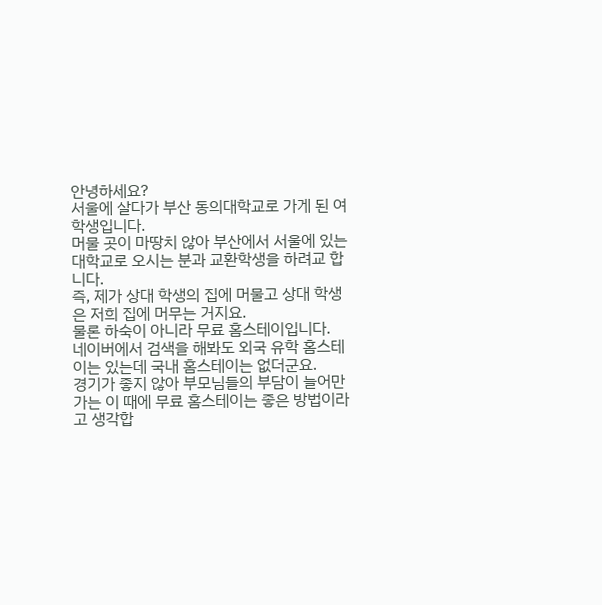안녕하세요?
서울에 살다가 부산 동의대학교로 가게 된 여학생입니다.
머물 곳이 마땅치 않아 부산에서 서울에 있는 대학교로 오시는 분과 교환학생을 하려교 합니다.
즉, 제가 상대 학생의 집에 머물고 상대 학생은 저희 집에 머무는 거지요.
물론 하숙이 아니라 무료 홈스테이입니다.
네이버에서 검색을 해봐도 외국 유학 홈스테이는 있는데 국내 홈스테이는 없더군요.
경기가 좋지 않아 부모님들의 부담이 늘어만 가는 이 때에 무료 홈스테이는 좋은 방법이라고 생각합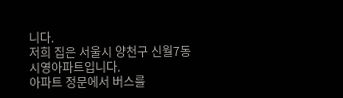니다.
저희 집은 서울시 양천구 신월7동 시영아파트입니다.
아파트 정문에서 버스를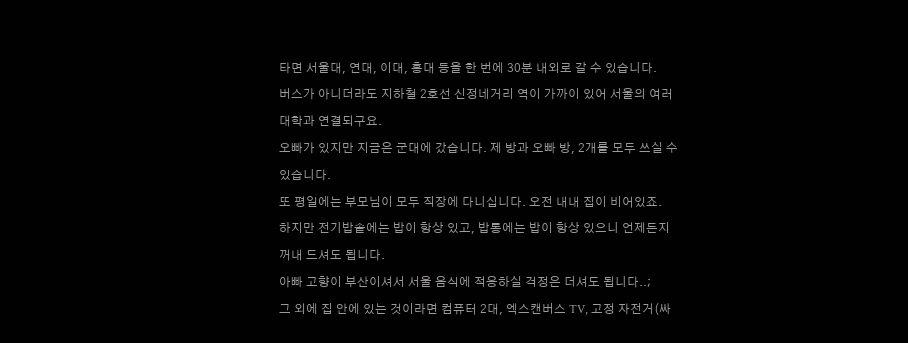타면 서울대, 연대, 이대, 홍대 등을 한 번에 30분 내외로 갈 수 있습니다.
버스가 아니더라도 지하철 2호선 신정네거리 역이 가까이 있어 서울의 여러 대학과 연결되구요.
오빠가 있지만 지금은 군대에 갔습니다. 제 방과 오빠 방, 2개를 모두 쓰실 수 있습니다.
또 평일에는 부모님이 모두 직장에 다니십니다. 오전 내내 집이 비어있죠.
하지만 전기밥솥에는 밥이 항상 있고, 밥통에는 밥이 항상 있으니 언제든지 꺼내 드셔도 됩니다.
아빠 고향이 부산이셔서 서울 음식에 적응하실 걱정은 더셔도 됩니다..;
그 외에 집 안에 있는 것이라면 컴퓨터 2대, 엑스캔버스 TV, 고정 자전거(싸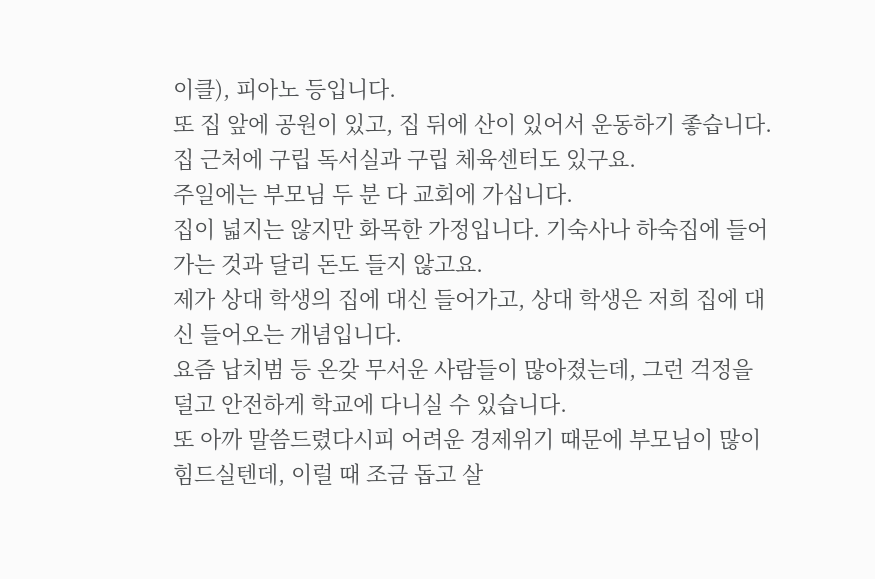이클), 피아노 등입니다.
또 집 앞에 공원이 있고, 집 뒤에 산이 있어서 운동하기 좋습니다. 집 근처에 구립 독서실과 구립 체육센터도 있구요.
주일에는 부모님 두 분 다 교회에 가십니다.
집이 넓지는 않지만 화목한 가정입니다. 기숙사나 하숙집에 들어가는 것과 달리 돈도 들지 않고요.
제가 상대 학생의 집에 대신 들어가고, 상대 학생은 저희 집에 대신 들어오는 개념입니다.
요즘 납치범 등 온갖 무서운 사람들이 많아졌는데, 그런 걱정을 덜고 안전하게 학교에 다니실 수 있습니다.
또 아까 말씀드렸다시피 어려운 경제위기 때문에 부모님이 많이 힘드실텐데, 이럴 때 조금 돕고 살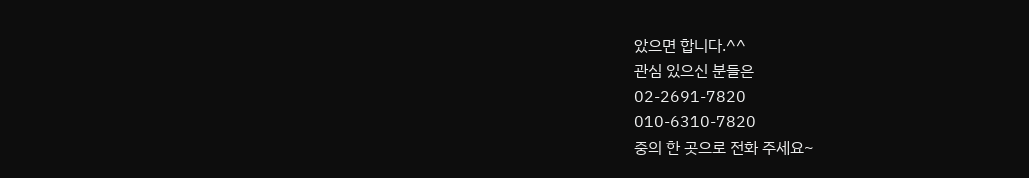았으면 합니다.^^
관심 있으신 분들은
02-2691-7820
010-6310-7820
중의 한 곳으로 전화 주세요~